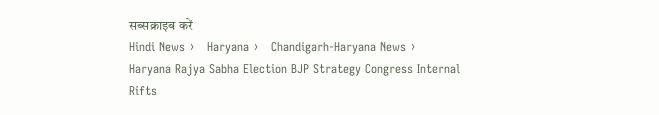सब्सक्राइब करें
Hindi News ›   Haryana ›   Chandigarh-Haryana News ›   Haryana Rajya Sabha Election BJP Strategy Congress Internal Rifts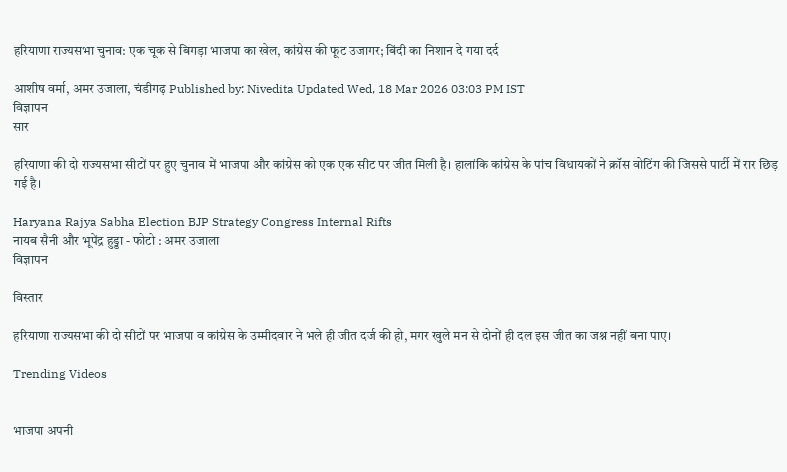हरियाणा राज्यसभा चुनाव: एक चूक से बिगड़ा भाजपा का खेल, कांग्रेस की फूट उजागर; बिंदी का निशान दे गया दर्द

आशीष वर्मा, अमर उजाला, चंडीगढ़ Published by: Nivedita Updated Wed, 18 Mar 2026 03:03 PM IST
विज्ञापन
सार

हरियाणा की दो राज्यसभा सीटों पर हुए चुनाव में भाजपा और कांग्रेस को एक एक सीट पर जीत मिली है। हालांकि कांग्रेस के पांच विधायकों ने क्रॉस वोटिंग की जिससे पार्टी में रार छिड़ गई है।

Haryana Rajya Sabha Election BJP Strategy Congress Internal Rifts
नायब सैनी और भूपेंद्र हुड्डा - फोटो : अमर उजाला
विज्ञापन

विस्तार

हरियाणा राज्यसभा की दो सीटों पर भाजपा व कांग्रेस के उम्मीदवार ने भले ही जीत दर्ज की हो, मगर खुले मन से दोनों ही दल इस जीत का जश्न नहीं बना पाए।

Trending Videos


भाजपा अपनी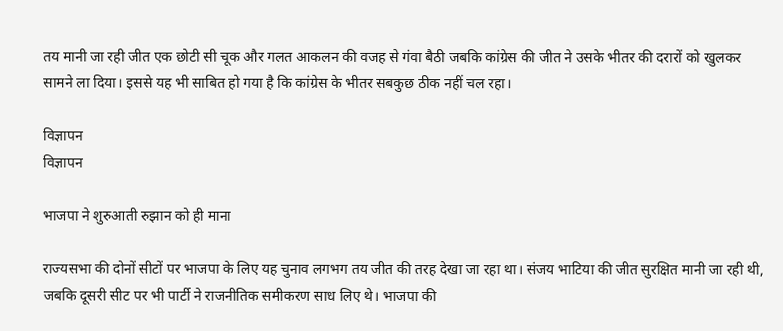तय मानी जा रही जीत एक छोटी सी चूक और गलत आकलन की वजह से गंवा बैठी जबकि कांग्रेस की जीत ने उसके भीतर की दरारों को खुलकर सामने ला दिया। इससे यह भी साबित हो गया है कि कांग्रेस के भीतर सबकुछ ठीक नहीं चल रहा।

विज्ञापन
विज्ञापन

भाजपा ने शुरुआती रुझान को ही माना

राज्यसभा की दोनों सीटों पर भाजपा के लिए यह चुनाव लगभग तय जीत की तरह देखा जा रहा था। संजय भाटिया की जीत सुरक्षित मानी जा रही थी, जबकि दूसरी सीट पर भी पार्टी ने राजनीतिक समीकरण साध लिए थे। भाजपा की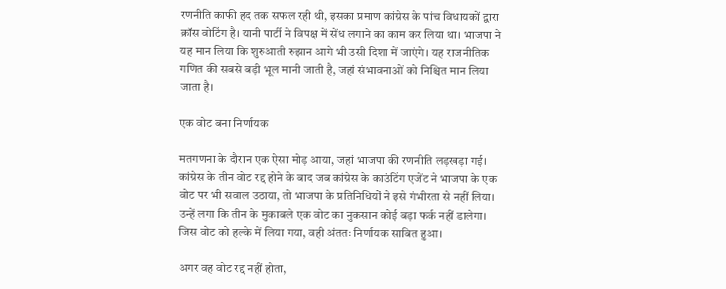रणनीति काफी हद तक सफल रही थी, इसका प्रमाण कांग्रेस के पांच विधायकों द्वारा क्रॉस वोटिंग है। यानी पार्टी ने विपक्ष में सेंध लगाने का काम कर लिया था। भाजपा ने यह मान लिया कि शुरुआती रुझान आगे भी उसी दिशा में जाएंगे। यह राजनीतिक गणित की सबसे बड़ी भूल मानी जाती है, जहां संभावनाओं को निश्चित मान लिया जाता है।

एक वोट बना निर्णायक

मतगणना के दौरान एक ऐसा मोड़ आया, जहां भाजपा की रणनीति लड़खड़ा गई। कांग्रेस के तीन वोट रद्द होने के बाद जब कांग्रेस के काउंटिंग एजेंट ने भाजपा के एक वोट पर भी सवाल उठाया, तो भाजपा के प्रतिनिधियों ने इसे गंभीरता से नहीं लिया। उन्हें लगा कि तीन के मुकाबले एक वोट का नुकसान कोई बड़ा फर्क नहीं डालेगा। जिस वोट को हल्के में लिया गया, वही अंततः निर्णायक साबित हुआ।

अगर वह वोट रद्द नहीं होता,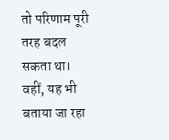तो परिणाम पूरी तरह बदल सकता था। वहीं, यह भी बताया जा रहा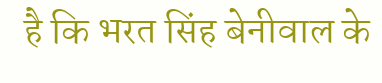है कि भरत सिंह बेनीवाल के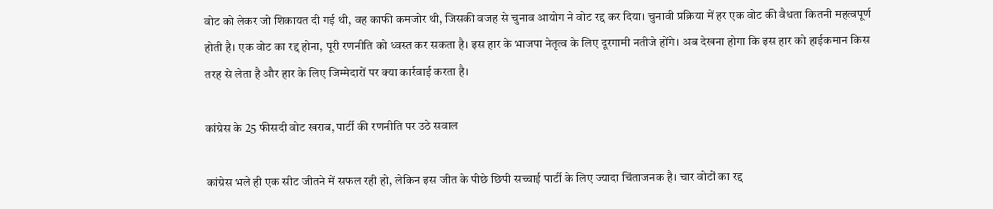वोट को लेकर जो शिकायत दी गई थी, वह काफी कमजोर थी, जिसकी वजह से चुनाव आयोग ने वोट रद्द कर दिया। चुनावी प्रक्रिया में हर एक वोट की वैधता कितनी महत्वपूर्ण होती है। एक वोट का रद्द होना, पूरी रणनीति को ध्वस्त कर सकता है। इस हार के भाजपा नेतृत्व के लिए दूरगामी नतीजे होंगे। अब देखना होगा कि इस हार को हाईकमान किस तरह से लेता है और हार के लिए जिम्मेदारों पर क्या कार्रवाई करता है।

कांग्रेस के 25 फीसदी वोट खराब, पार्टी की रणनीति पर उठे सवाल

कांग्रेस भले ही एक सीट जीतने में सफल रही हो, लेकिन इस जीत के पीछे छिपी सच्चाई पार्टी के लिए ज्यादा चिंताजनक है। चार वोटों का रद्द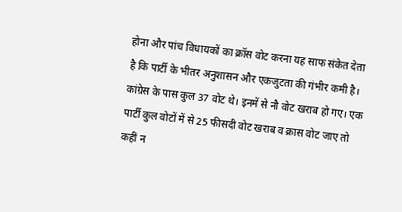होना और पांच विधायकों का क्रॉस वोट करना यह साफ संकेत देता है कि पार्टी के भीतर अनुशासन और एकजुटता की गंभीर कमी है। कांग्रेस के पास कुल 37 वोट थे। इनमें से नौ वोट खराब हो गए। एक पार्टी कुल वोटों में से 25 फीसदी वोट खराब व क्रास वोट जाए तो कहीं न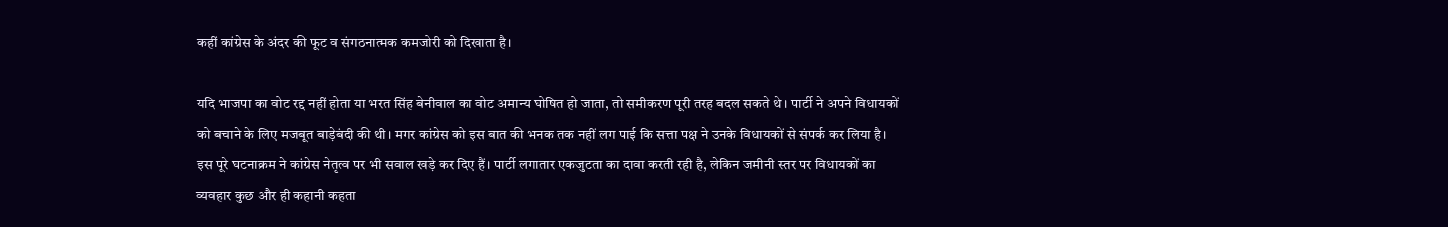कहीं कांग्रेस के अंदर की फूट व संगठनात्मक कमजोरी को दिखाता है।

यदि भाजपा का वोट रद्द नहीं होता या भरत सिंह बेनीवाल का वोट अमान्य घोषित हो जाता, तो समीकरण पूरी तरह बदल सकते थे। पार्टी ने अपने विधायकों को बचाने के लिए मजबूत बाड़ेबंदी की थी। मगर कांग्रेस को इस बात की भनक तक नहीं लग पाई कि सत्ता पक्ष ने उनके विधायकों से संपर्क कर लिया है। इस पूरे घटनाक्रम ने कांग्रेस नेतृत्व पर भी सवाल खड़े कर दिए हैं। पार्टी लगातार एकजुटता का दावा करती रही है, लेकिन जमीनी स्तर पर विधायकों का व्यवहार कुछ और ही कहानी कहता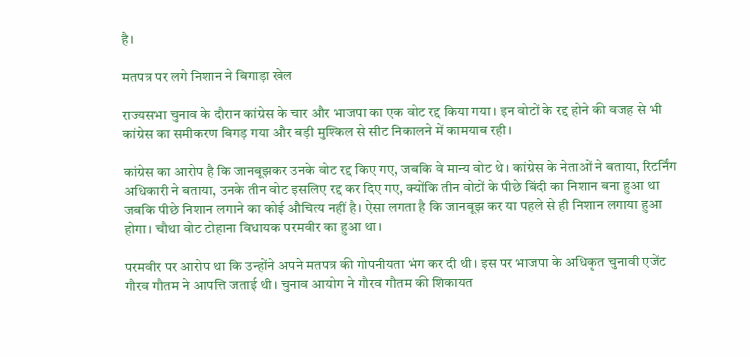है।

मतपत्र पर लगे निशान ने बिगाड़ा खेल

राज्यसभा चुनाव के दौरान कांग्रेस के चार और भाजपा का एक वोट रद्द किया गया। इन वोटों के रद्द होने की वजह से भी कांग्रेस का समीकरण बिगड़ गया और बड़ी मुश्किल से सीट निकालने में कामयाब रही।

कांग्रेस का आरोप है कि जानबूझकर उनके वोट रद्द किए गए, जबकि वे मान्य वोट थे। कांग्रेस के नेताओं ने बताया, रिटर्निंग अधिकारी ने बताया, उनके तीन वोट इसलिए रद्द कर दिए गए, क्योंकि तीन वोटों के पीछे बिंदी का निशान बना हुआ था जबकि पीछे निशान लगाने का कोई औचित्य नहीं है। ऐसा लगता है कि जानबूझ कर या पहले से ही निशान लगाया हुआ होगा। चौथा वोट टोहाना विधायक परमवीर का हुआ था।

परमवीर पर आरोप था कि उन्होंने अपने मतपत्र की गोपनीयता भंग कर दी थी। इस पर भाजपा के अधिकृत चुनावी एजेंट गौरव गौतम ने आपत्ति जताई थी। चुनाव आयोग ने गौरव गौतम की शिकायत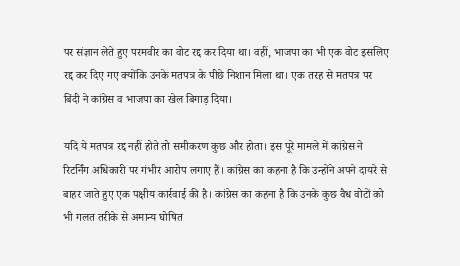पर संज्ञान लेते हुए परमवीर का वोट रद्द कर दिया था। वहीं, भाजपा का भी एक वोट इसलिए रद्द कर दिए गए क्योंकि उनके मतपत्र के पीछे निशान मिला था। एक तरह से मतपत्र पर बिंदी ने कांग्रेस व भाजपा का खेल बिगाड़ दिया।

यदि ये मतपत्र रद्द नहीं होते तो समीकरण कुछ और होता। इस पूरे मामले में कांग्रेस ने रिटर्निंग अधिकारी पर गंभीर आरोप लगाए हैं। कांग्रेस का कहना है कि उन्होंने अपने दायरे से बाहर जाते हुए एक पक्षीय कार्रवाई की है। कांग्रेस का कहना है कि उनके कुछ वैध वोटों को भी गलत तरीके से अमान्य घोषित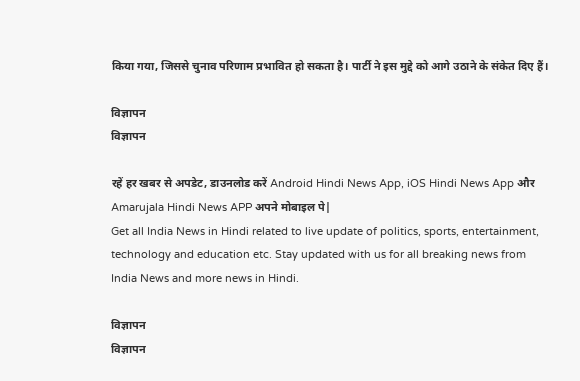किया गया, जिससे चुनाव परिणाम प्रभावित हो सकता है। पार्टी ने इस मुद्दे को आगे उठाने के संकेत दिए हैं।

विज्ञापन
विज्ञापन

रहें हर खबर से अपडेट, डाउनलोड करें Android Hindi News App, iOS Hindi News App और Amarujala Hindi News APP अपने मोबाइल पे|
Get all India News in Hindi related to live update of politics, sports, entertainment, technology and education etc. Stay updated with us for all breaking news from India News and more news in Hindi.

विज्ञापन
विज्ञापन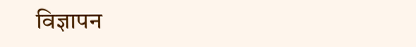विज्ञापन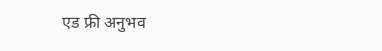एड फ्री अनुभव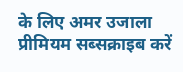के लिए अमर उजाला प्रीमियम सब्सक्राइब करें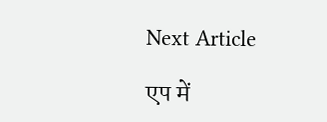Next Article

एप में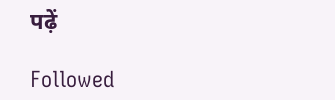पढ़ें

Followed